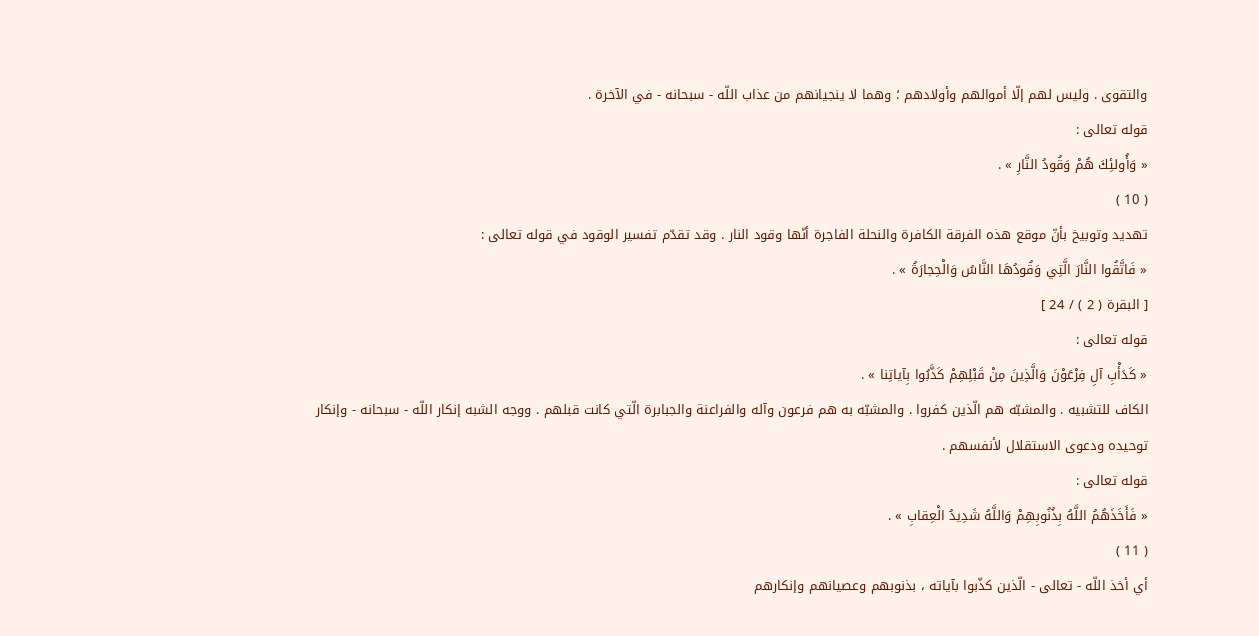والتقوى . وليس لهم إلّا أموالهم وأولادهم ؛ وهما لا ينجيانهم من عذاب اللّه - سبحانه - في الآخرة .
قوله تعالى :
« وَأُولئِكَ هُمْ وَقُودُ النَّارِ » .
( 10 )
تهديد وتوبيخ بأنّ موقع هذه الفرقة الكافرة والنحلة الفاجرة أنّها وقود النار . وقد تقدّم تفسير الوقود في قوله تعالى :
« فَاتَّقُوا النَّارَ الَّتِي وَقُودُهَا النَّاسُ وَالْحِجارَةُ » .
[ البقرة ( 2 ) / 24 ]
قوله تعالى :
« كَدَأْبِ آلِ فِرْعَوْنَ وَالَّذِينَ مِنْ قَبْلِهِمْ كَذَّبُوا بِآياتِنا » .
الكاف للتشبيه . والمشبّه هم الّذين كفروا . والمشبّه به هم فرعون وآله والفراعنة والجبابرة الّتي كانت قبلهم . ووجه الشبه إنكار اللّه - سبحانه - وإنكار توحيده ودعوى الاستقلال لأنفسهم .
قوله تعالى :
« فَأَخَذَهُمُ اللَّهُ بِذُنُوبِهِمْ وَاللَّهُ شَدِيدُ الْعِقابِ » .
( 11 )
أي أخذ اللّه - تعالى - الّذين كذّبوا بآياته ، بذنوبهم وعصيانهم وإنكارهم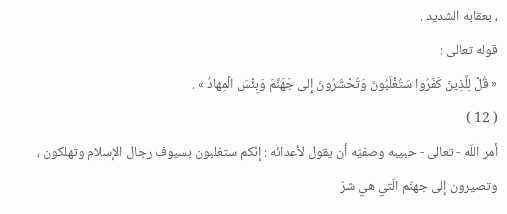، بعقابه الشديد .
قوله تعالى :
« قُلْ لِلَّذِينَ كَفَرُوا سَتُغْلَبُونَ وَتُحْشَرُونَ إِلى جَهَنَّمَ وَبِئْسَ الْمِهادُ » .
( 12 )
أمر اللّه - تعالى - حبيبه وصفيّه أن يقول لأعدائه : إنّكم ستغلبون بسيوف رجال الإسلام وتهلكون ، وتصيرون إلى جهنّم الّتي هي شرّ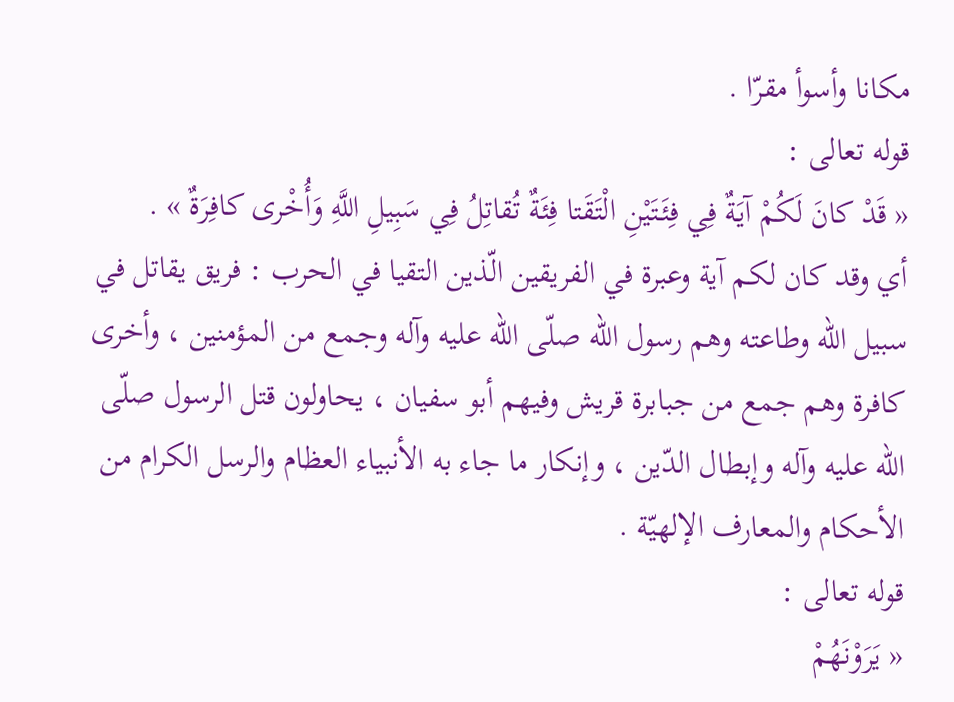مكانا وأسوأ مقرّا .
قوله تعالى :
« قَدْ كانَ لَكُمْ آيَةٌ فِي فِئَتَيْنِ الْتَقَتا فِئَةٌ تُقاتِلُ فِي سَبِيلِ اللَّهِ وَأُخْرى كافِرَةٌ » .
أي وقد كان لكم آية وعبرة في الفريقين الّذين التقيا في الحرب : فريق يقاتل في سبيل اللّه وطاعته وهم رسول اللّه صلّى اللّه عليه وآله وجمع من المؤمنين ، وأخرى كافرة وهم جمع من جبابرة قريش وفيهم أبو سفيان ، يحاولون قتل الرسول صلّى اللّه عليه وآله وإبطال الدّين ، وإنكار ما جاء به الأنبياء العظام والرسل الكرام من الأحكام والمعارف الإلهيّة .
قوله تعالى :
« يَرَوْنَهُمْ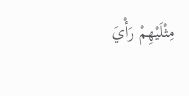مِثْلَيْهِمْ رَأْيَ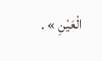الْعَيْنِ » .